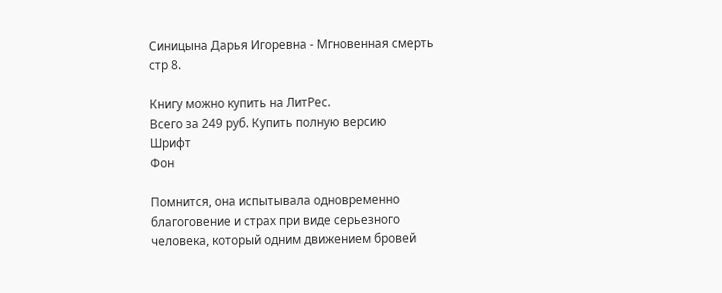Синицына Дарья Игоревна - Мгновенная смерть стр 8.

Книгу можно купить на ЛитРес.
Всего за 249 руб. Купить полную версию
Шрифт
Фон

Помнится, она испытывала одновременно благоговение и страх при виде серьезного человека, который одним движением бровей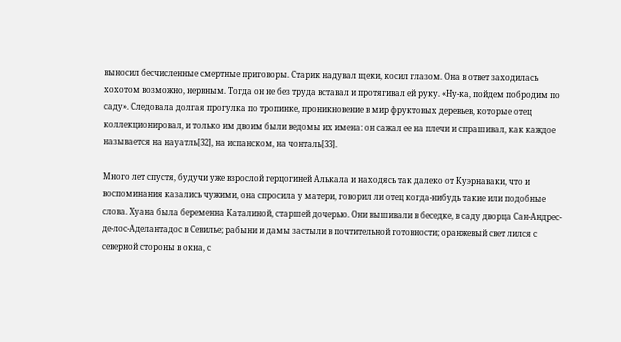выносил бесчисленные смертные приговоры. Старик надувал щеки, косил глазом. Она в ответ заходилась хохотом возможно, нервным. Тогда он не без труда вставал и протягивал ей руку. «Ну-ка, пойдем побродим по саду». Следовала долгая прогулка по тропинке, проникновение в мир фруктовых деревьев, которые отец коллекционировал, и только им двоим были ведомы их имена: он сажал ее на плечи и спрашивал, как каждое называется на науатль[32], на испанском, на чонталь[33].

Много лет спустя, будучи уже взрослой герцогиней Алькала и находясь так далеко от Куэрнаваки, что и воспоминания казались чужими, она спросила у матери, говорил ли отец когда-нибудь такие или подобные слова. Хуана была беременна Каталиной, старшей дочерью. Они вышивали в беседке, в саду дворца Сан-Андрес-де-лос-Аделантадос в Севилье; рабыни и дамы застыли в почтительной готовности; оранжевый свет лился с северной стороны в окна, с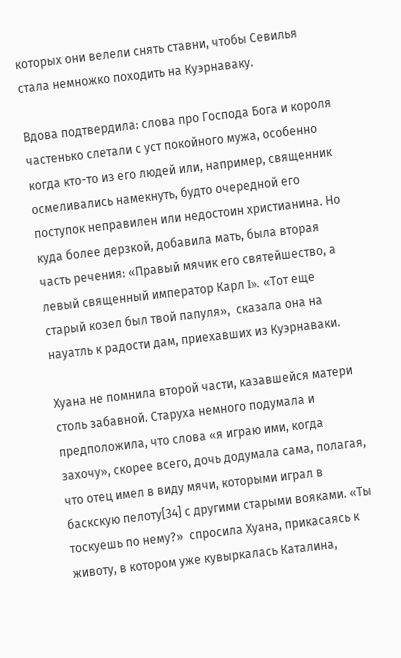которых они велели снять ставни, чтобы Севилья стала немножко походить на Куэрнаваку.

Вдова подтвердила: слова про Господа Бога и короля частенько слетали с уст покойного мужа, особенно когда кто-то из его людей или, например, священник осмеливались намекнуть, будто очередной его поступок неправилен или недостоин христианина. Но куда более дерзкой, добавила мать, была вторая часть речения: «Правый мячик его святейшество, а левый священный император Карл I». «Тот еще старый козел был твой папуля»,  сказала она на науатль к радости дам, приехавших из Куэрнаваки.

Хуана не помнила второй части, казавшейся матери столь забавной. Старуха немного подумала и предположила, что слова «я играю ими, когда захочу», скорее всего, дочь додумала сама, полагая, что отец имел в виду мячи, которыми играл в баскскую пелоту[34] с другими старыми вояками. «Ты тоскуешь по нему?»  спросила Хуана, прикасаясь к животу, в котором уже кувыркалась Каталина,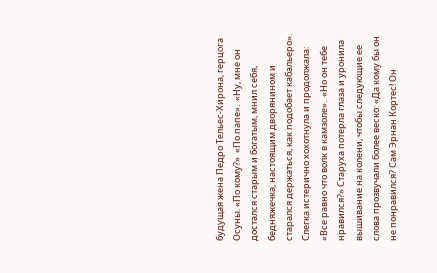будущая жена Педро Тельес-Хирона, герцога Осуны. «По кому?»  «По папе».  «Ну, мне он достался старым и богатым, мнил себя, бедняжечка, настоящим дворянином и старался держаться, как подобает кабальеро». Слегка истерично хохотнула и продолжала: «Все равно что волк в камзоле».  «Но он тебе нравился?» Старуха потерла глаза и уронила вышивание на колени, чтобы следующие ее слова прозвучали более веско: «Да кому бы он не понравился? Сам Эрнан Кортес! Он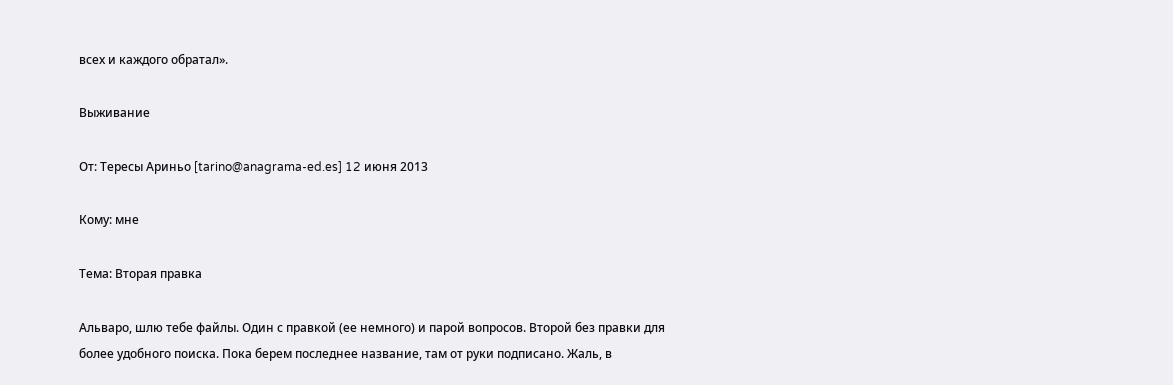всех и каждого обратал».

Выживание

От: Тересы Ариньо [tarino@anagrama-ed.es] 12 июня 2013

Кому: мне

Тема: Вторая правка

Альваро, шлю тебе файлы. Один с правкой (ее немного) и парой вопросов. Второй без правки для более удобного поиска. Пока берем последнее название, там от руки подписано. Жаль, в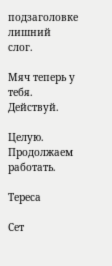подзаголовке лишний слог.

Мяч теперь у тебя. Действуй.

Целую. Продолжаем работать.

Тереса

Сет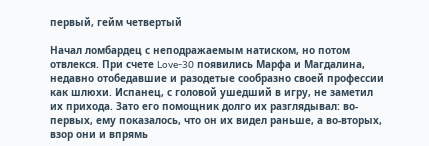первый, гейм четвертый

Начал ломбардец с неподражаемым натиском, но потом отвлекся. При счете Love-30 появились Марфа и Магдалина, недавно отобедавшие и разодетые сообразно своей профессии как шлюхи. Испанец, с головой ушедший в игру, не заметил их прихода. Зато его помощник долго их разглядывал: во-первых, ему показалось, что он их видел раньше, а во-вторых, взор они и впрямь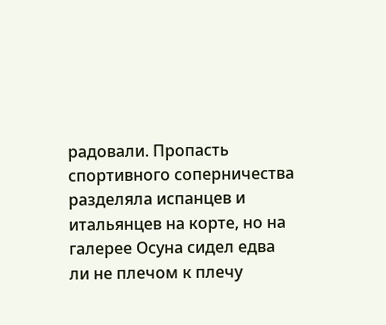радовали. Пропасть спортивного соперничества разделяла испанцев и итальянцев на корте, но на галерее Осуна сидел едва ли не плечом к плечу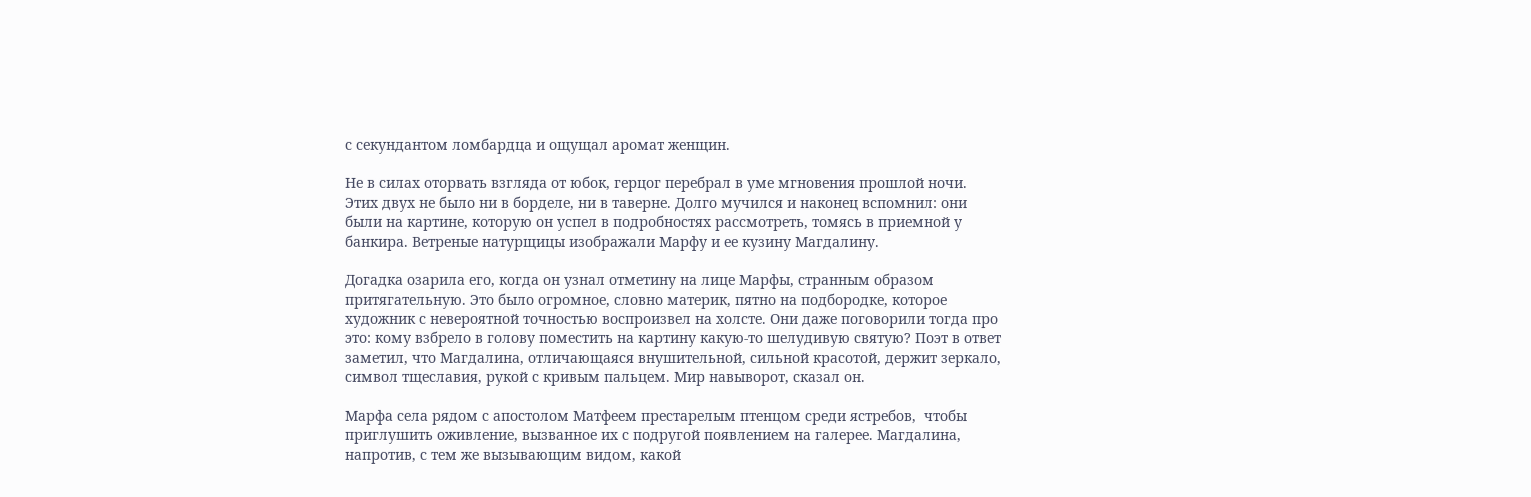с секундантом ломбардца и ощущал аромат женщин.

Не в силах оторвать взгляда от юбок, герцог перебрал в уме мгновения прошлой ночи. Этих двух не было ни в борделе, ни в таверне. Долго мучился и наконец вспомнил: они были на картине, которую он успел в подробностях рассмотреть, томясь в приемной у банкира. Ветреные натурщицы изображали Марфу и ее кузину Магдалину.

Догадка озарила его, когда он узнал отметину на лице Марфы, странным образом притягательную. Это было огромное, словно материк, пятно на подбородке, которое художник с невероятной точностью воспроизвел на холсте. Они даже поговорили тогда про это: кому взбрело в голову поместить на картину какую-то шелудивую святую? Поэт в ответ заметил, что Магдалина, отличающаяся внушительной, сильной красотой, держит зеркало, символ тщеславия, рукой с кривым пальцем. Мир навыворот, сказал он.

Марфа села рядом с апостолом Матфеем престарелым птенцом среди ястребов,  чтобы приглушить оживление, вызванное их с подругой появлением на галерее. Магдалина, напротив, с тем же вызывающим видом, какой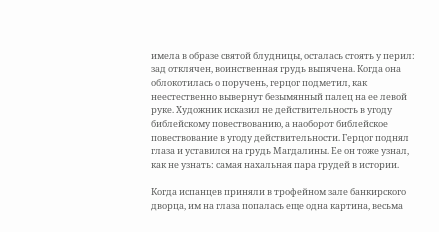имела в образе святой блудницы, осталась стоять у перил: зад отклячен, воинственная грудь выпячена. Когда она облокотилась о поручень, герцог подметил, как неестественно вывернут безымянный палец на ее левой руке. Художник исказил не действительность в угоду библейскому повествованию, а наоборот библейское повествование в угоду действительности. Герцог поднял глаза и уставился на грудь Магдалины. Ее он тоже узнал, как не узнать: самая нахальная пара грудей в истории.

Когда испанцев приняли в трофейном зале банкирского дворца, им на глаза попалась еще одна картина, весьма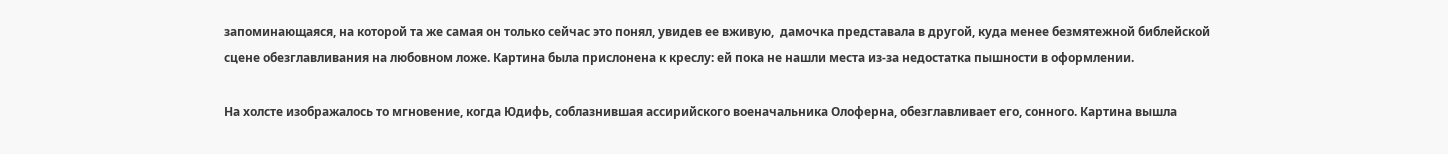запоминающаяся, на которой та же самая он только сейчас это понял, увидев ее вживую,  дамочка представала в другой, куда менее безмятежной библейской сцене обезглавливания на любовном ложе. Картина была прислонена к креслу: ей пока не нашли места из-за недостатка пышности в оформлении.

На холсте изображалось то мгновение, когда Юдифь, соблазнившая ассирийского военачальника Олоферна, обезглавливает его, сонного. Картина вышла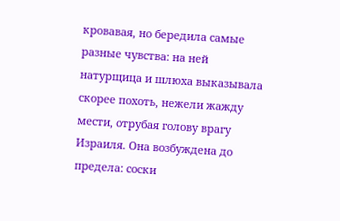кровавая, но бередила самые разные чувства: на ней натурщица и шлюха выказывала скорее похоть, нежели жажду мести, отрубая голову врагу Израиля. Она возбуждена до предела: соски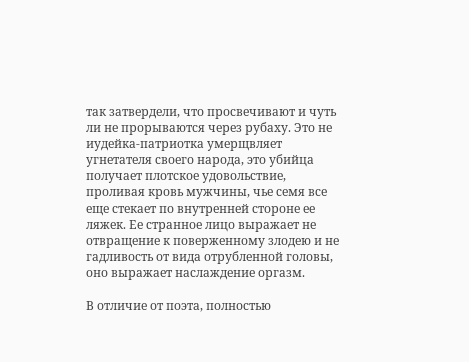так затвердели, что просвечивают и чуть ли не прорываются через рубаху. Это не иудейка-патриотка умерщвляет угнетателя своего народа, это убийца получает плотское удовольствие, проливая кровь мужчины, чье семя все еще стекает по внутренней стороне ее ляжек. Ее странное лицо выражает не отвращение к поверженному злодею и не гадливость от вида отрубленной головы, оно выражает наслаждение оргазм.

В отличие от поэта, полностью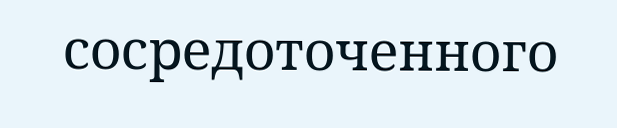сосредоточенного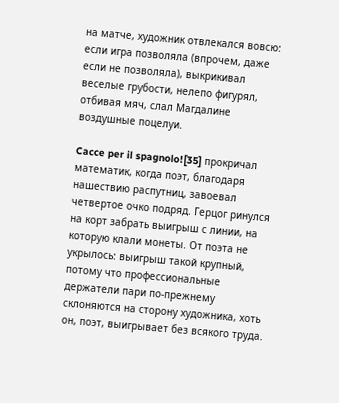на матче, художник отвлекался вовсю: если игра позволяла (впрочем, даже если не позволяла), выкрикивал веселые грубости, нелепо фигурял, отбивая мяч, слал Магдалине воздушные поцелуи.

Cacce per il spagnolo![35] прокричал математик, когда поэт, благодаря нашествию распутниц, завоевал четвертое очко подряд. Герцог ринулся на корт забрать выигрыш с линии, на которую клали монеты. От поэта не укрылось: выигрыш такой крупный, потому что профессиональные держатели пари по-прежнему склоняются на сторону художника, хоть он, поэт, выигрывает без всякого труда.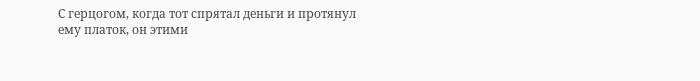С герцогом, когда тот спрятал деньги и протянул ему платок, он этими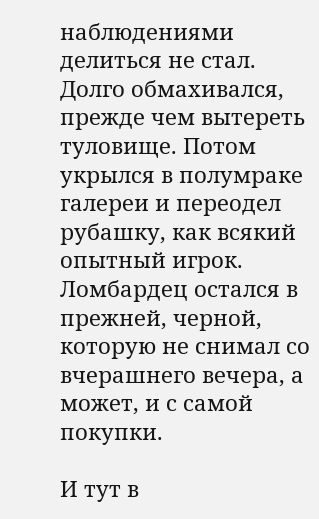наблюдениями делиться не стал. Долго обмахивался, прежде чем вытереть туловище. Потом укрылся в полумраке галереи и переодел рубашку, как всякий опытный игрок. Ломбардец остался в прежней, черной, которую не снимал со вчерашнего вечера, а может, и с самой покупки.

И тут в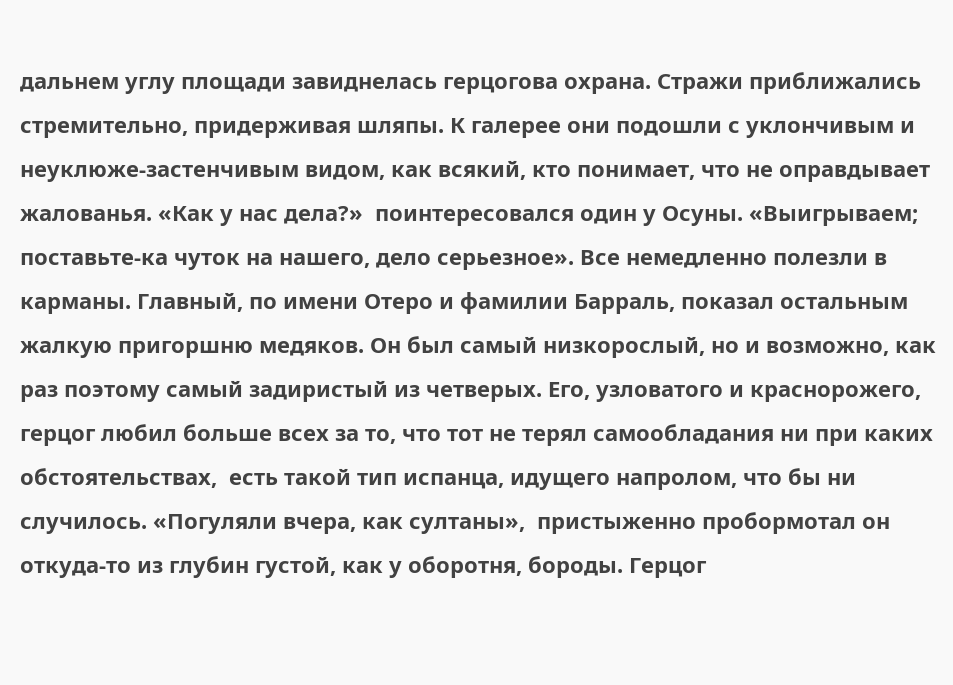дальнем углу площади завиднелась герцогова охрана. Стражи приближались стремительно, придерживая шляпы. К галерее они подошли с уклончивым и неуклюже-застенчивым видом, как всякий, кто понимает, что не оправдывает жалованья. «Как у нас дела?»  поинтересовался один у Осуны. «Выигрываем; поставьте-ка чуток на нашего, дело серьезное». Все немедленно полезли в карманы. Главный, по имени Отеро и фамилии Барраль, показал остальным жалкую пригоршню медяков. Он был самый низкорослый, но и возможно, как раз поэтому самый задиристый из четверых. Его, узловатого и краснорожего, герцог любил больше всех за то, что тот не терял самообладания ни при каких обстоятельствах,  есть такой тип испанца, идущего напролом, что бы ни случилось. «Погуляли вчера, как султаны»,  пристыженно пробормотал он откуда-то из глубин густой, как у оборотня, бороды. Герцог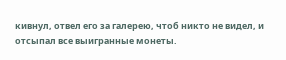кивнул, отвел его за галерею, чтоб никто не видел, и отсыпал все выигранные монеты.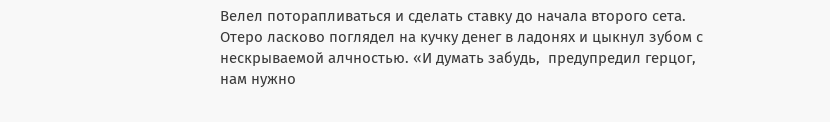Велел поторапливаться и сделать ставку до начала второго сета. Отеро ласково поглядел на кучку денег в ладонях и цыкнул зубом с нескрываемой алчностью. «И думать забудь,  предупредил герцог,  нам нужно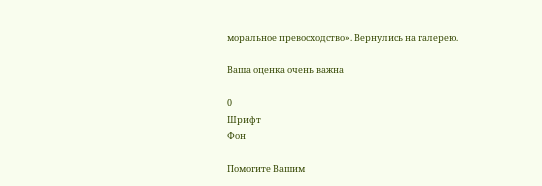моральное превосходство». Вернулись на галерею.

Ваша оценка очень важна

0
Шрифт
Фон

Помогите Вашим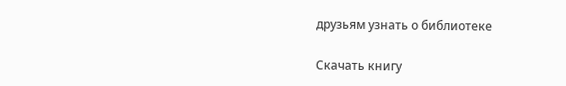друзьям узнать о библиотеке

Скачать книгу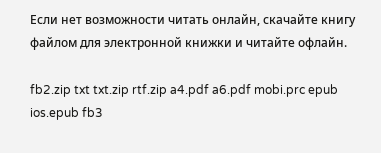Если нет возможности читать онлайн, скачайте книгу файлом для электронной книжки и читайте офлайн.

fb2.zip txt txt.zip rtf.zip a4.pdf a6.pdf mobi.prc epub ios.epub fb3